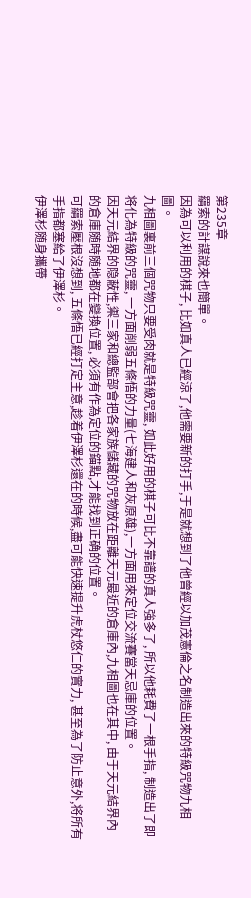第235章
羂索的計謀說來也簡單。
因為可以利用的棋子, 比如真人已經涼了,他需要新的打手,于是就想到了他曾經以加茂憲倫之名制造出來的特級咒物九相圖。
九相圖裏前三個咒物只要受肉就是特級咒靈, 如此好用的棋子可比不靠譜的真人強多了, 所以他耗費了一根手指, 制造出了即将化為特級的咒靈, 一方面削弱五條悟的力量(七海建人和灰原雄),一方面用來定位交流賽當天忌庫的位置。
因天元結界的隐蔽性,禦三家和總監部會把各家族儲藏的咒物放在距離天元最近的倉庫內,九相圖也在其中, 由于天元結界內的倉庫随時随地都在變換位置, 必須有作為定位的錨點,才能找到正确的位置。
可羂索壓根沒想到, 五條悟已經打定主意,趁着伊澤杉還在的時候,盡可能快速提升虎杖悠仁的實力, 甚至為了防止意外,将所有手指都塞給了伊澤杉。
伊澤杉随身攜帶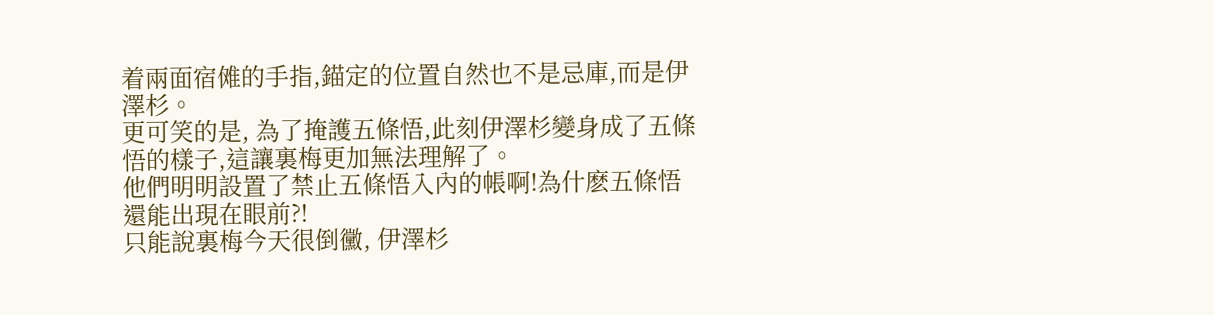着兩面宿傩的手指,錨定的位置自然也不是忌庫,而是伊澤杉。
更可笑的是, 為了掩護五條悟,此刻伊澤杉變身成了五條悟的樣子,這讓裏梅更加無法理解了。
他們明明設置了禁止五條悟入內的帳啊!為什麽五條悟還能出現在眼前?!
只能說裏梅今天很倒黴, 伊澤杉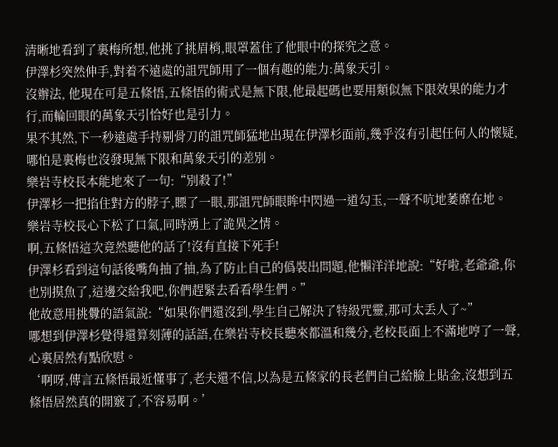清晰地看到了裏梅所想,他挑了挑眉梢,眼罩蓋住了他眼中的探究之意。
伊澤杉突然伸手,對着不遠處的詛咒師用了一個有趣的能力:萬象天引。
沒辦法, 他現在可是五條悟,五條悟的術式是無下限,他最起碼也要用類似無下限效果的能力才行,而輪回眼的萬象天引恰好也是引力。
果不其然,下一秒遠處手持剔骨刀的詛咒師猛地出現在伊澤杉面前,幾乎沒有引起任何人的懷疑,哪怕是裏梅也沒發現無下限和萬象天引的差別。
樂岩寺校長本能地來了一句:“別殺了!”
伊澤杉一把掐住對方的脖子,瞟了一眼,那詛咒師眼眸中閃過一道勾玉,一聲不吭地萎靡在地。
樂岩寺校長心下松了口氣,同時湧上了詭異之情。
啊,五條悟這次竟然聽他的話了!沒有直接下死手!
伊澤杉看到這句話後嘴角抽了抽,為了防止自己的僞裝出問題,他懶洋洋地說:“好啦,老爺爺,你也別摸魚了,這邊交給我吧,你們趕緊去看看學生們。”
他故意用挑釁的語氣說:“如果你們還沒到,學生自己解決了特級咒靈,那可太丢人了~”
哪想到伊澤杉覺得還算刻薄的話語,在樂岩寺校長聽來都溫和幾分,老校長面上不滿地哼了一聲,心裏居然有點欣慰。
‘啊呀,傳言五條悟最近懂事了,老夫還不信,以為是五條家的長老們自己給臉上貼金,沒想到五條悟居然真的開竅了,不容易啊。’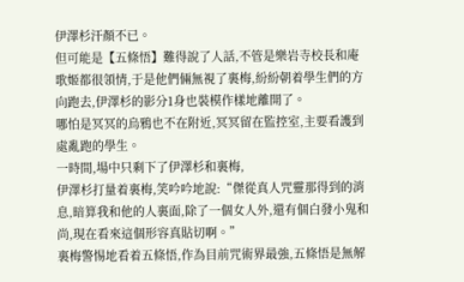伊澤杉汗顏不已。
但可能是【五條悟】難得說了人話,不管是樂岩寺校長和庵歌姬都很領情,于是他們倆無視了裏梅,紛紛朝着學生們的方向跑去,伊澤杉的影分1身也裝模作樣地離開了。
哪怕是冥冥的烏鴉也不在附近,冥冥留在監控室,主要看護到處亂跑的學生。
一時間,場中只剩下了伊澤杉和裏梅,
伊澤杉打量着裏梅,笑吟吟地說:“傑從真人咒靈那得到的消息,暗算我和他的人裏面,除了一個女人外,還有個白發小鬼和尚,現在看來這個形容真貼切啊。”
裏梅警惕地看着五條悟,作為目前咒術界最強,五條悟是無解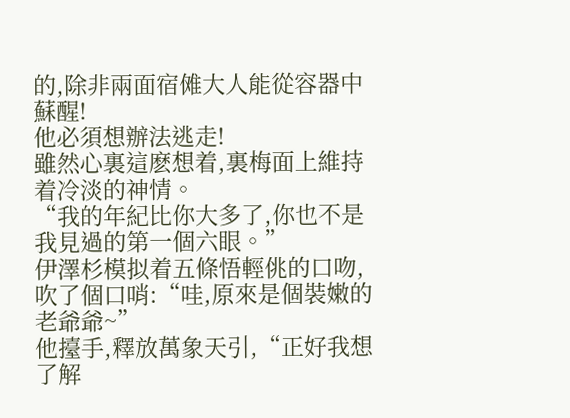的,除非兩面宿傩大人能從容器中蘇醒!
他必須想辦法逃走!
雖然心裏這麽想着,裏梅面上維持着冷淡的神情。
“我的年紀比你大多了,你也不是我見過的第一個六眼。”
伊澤杉模拟着五條悟輕佻的口吻,吹了個口哨:“哇,原來是個裝嫩的老爺爺~”
他擡手,釋放萬象天引,“正好我想了解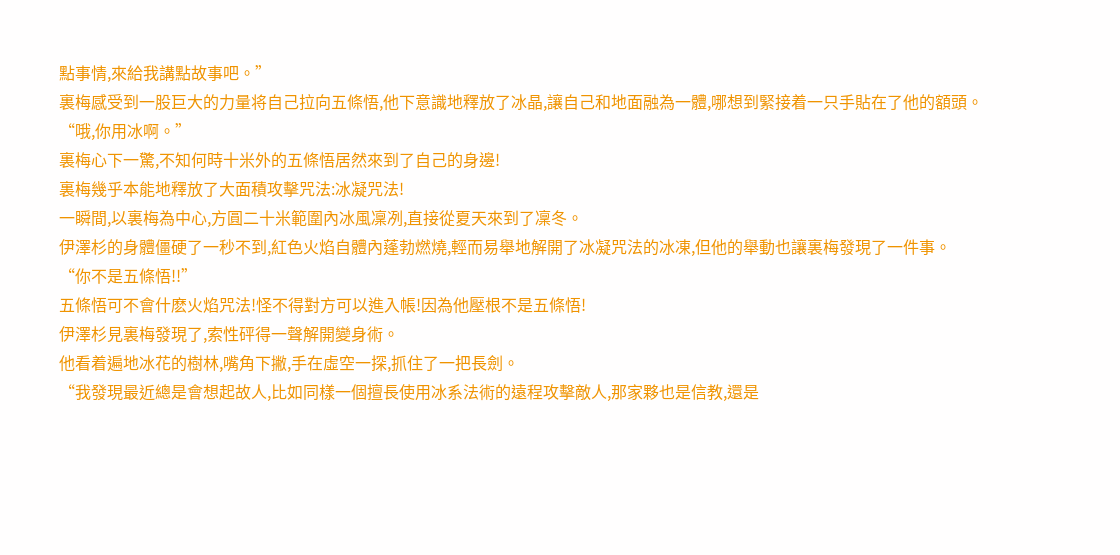點事情,來給我講點故事吧。”
裏梅感受到一股巨大的力量将自己拉向五條悟,他下意識地釋放了冰晶,讓自己和地面融為一體,哪想到緊接着一只手貼在了他的額頭。
“哦,你用冰啊。”
裏梅心下一驚,不知何時十米外的五條悟居然來到了自己的身邊!
裏梅幾乎本能地釋放了大面積攻擊咒法:冰凝咒法!
一瞬間,以裏梅為中心,方圓二十米範圍內冰風凜冽,直接從夏天來到了凜冬。
伊澤杉的身體僵硬了一秒不到,紅色火焰自體內蓬勃燃燒,輕而易舉地解開了冰凝咒法的冰凍,但他的舉動也讓裏梅發現了一件事。
“你不是五條悟!!”
五條悟可不會什麽火焰咒法!怪不得對方可以進入帳!因為他壓根不是五條悟!
伊澤杉見裏梅發現了,索性砰得一聲解開變身術。
他看着遍地冰花的樹林,嘴角下撇,手在虛空一探,抓住了一把長劍。
“我發現最近總是會想起故人,比如同樣一個擅長使用冰系法術的遠程攻擊敵人,那家夥也是信教,還是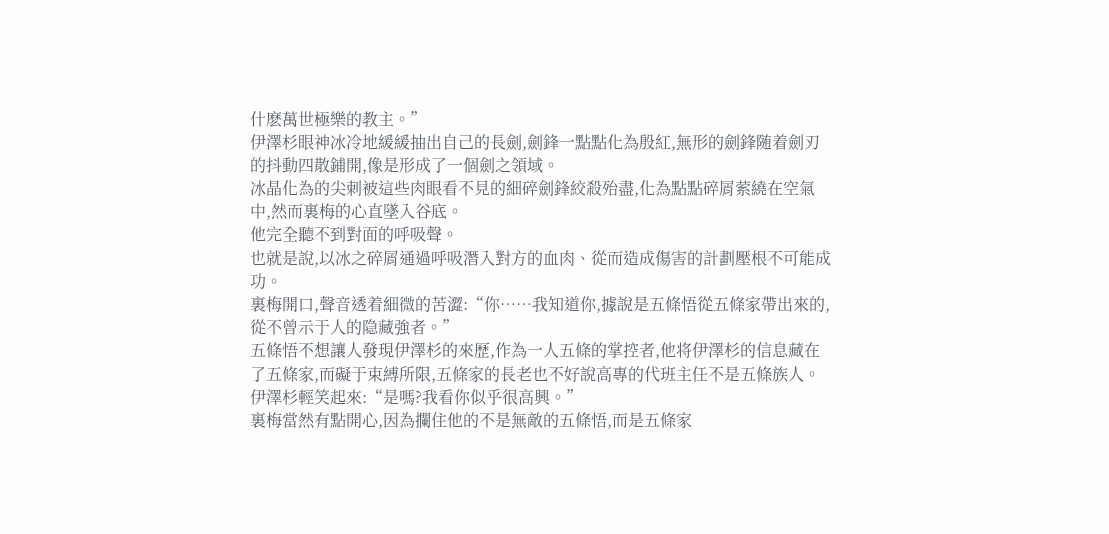什麽萬世極樂的教主。”
伊澤杉眼神冰冷地緩緩抽出自己的長劍,劍鋒一點點化為殷紅,無形的劍鋒随着劍刃的抖動四散鋪開,像是形成了一個劍之領域。
冰晶化為的尖刺被這些肉眼看不見的細碎劍鋒絞殺殆盡,化為點點碎屑萦繞在空氣中,然而裏梅的心直墜入谷底。
他完全聽不到對面的呼吸聲。
也就是說,以冰之碎屑通過呼吸潛入對方的血肉、從而造成傷害的計劃壓根不可能成功。
裏梅開口,聲音透着細微的苦澀:“你……我知道你,據說是五條悟從五條家帶出來的,從不曾示于人的隐藏強者。”
五條悟不想讓人發現伊澤杉的來歷,作為一人五條的掌控者,他将伊澤杉的信息藏在了五條家,而礙于束縛所限,五條家的長老也不好說高專的代班主任不是五條族人。
伊澤杉輕笑起來:“是嗎?我看你似乎很高興。”
裏梅當然有點開心,因為攔住他的不是無敵的五條悟,而是五條家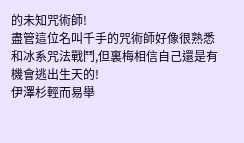的未知咒術師!
盡管這位名叫千手的咒術師好像很熟悉和冰系咒法戰鬥,但裏梅相信自己還是有機會逃出生天的!
伊澤杉輕而易舉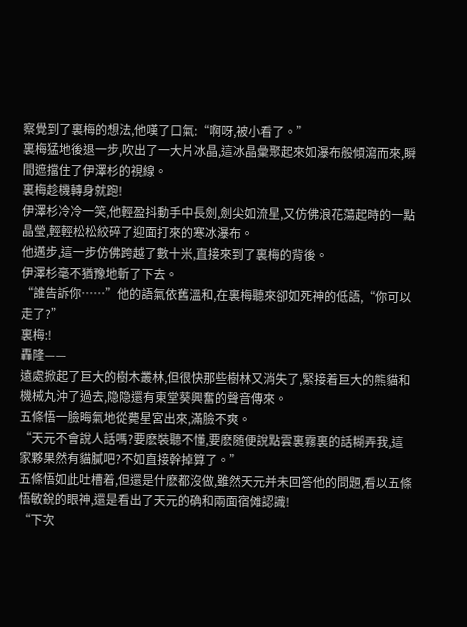察覺到了裏梅的想法,他嘆了口氣:“啊呀,被小看了。”
裏梅猛地後退一步,吹出了一大片冰晶,這冰晶彙聚起來如瀑布般傾瀉而來,瞬間遮擋住了伊澤杉的視線。
裏梅趁機轉身就跑!
伊澤杉冷冷一笑,他輕盈抖動手中長劍,劍尖如流星,又仿佛浪花蕩起時的一點晶瑩,輕輕松松絞碎了迎面打來的寒冰瀑布。
他邁步,這一步仿佛跨越了數十米,直接來到了裏梅的背後。
伊澤杉毫不猶豫地斬了下去。
“誰告訴你……”他的語氣依舊溫和,在裏梅聽來卻如死神的低語,“你可以走了?”
裏梅:!
轟隆——
遠處掀起了巨大的樹木叢林,但很快那些樹林又消失了,緊接着巨大的熊貓和機械丸沖了過去,隐隐還有東堂葵興奮的聲音傳來。
五條悟一臉晦氣地從薨星宮出來,滿臉不爽。
“天元不會說人話嗎?要麽裝聽不懂,要麽随便說點雲裏霧裏的話糊弄我,這家夥果然有貓膩吧?不如直接幹掉算了。”
五條悟如此吐槽着,但還是什麽都沒做,雖然天元并未回答他的問題,看以五條悟敏銳的眼神,還是看出了天元的确和兩面宿傩認識!
“下次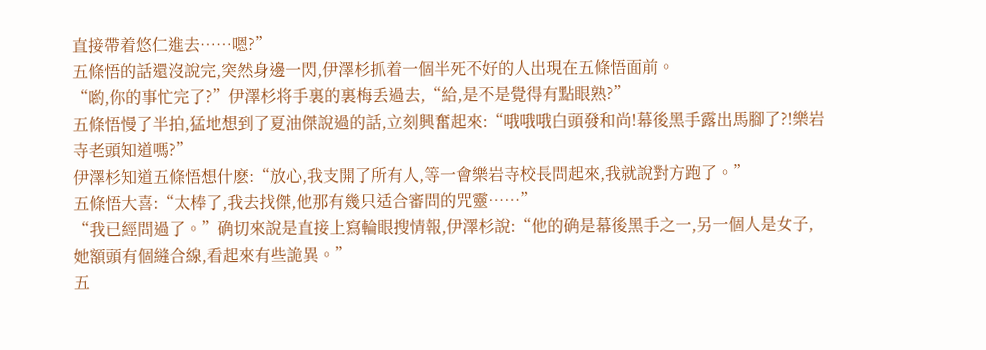直接帶着悠仁進去……嗯?”
五條悟的話還沒說完,突然身邊一閃,伊澤杉抓着一個半死不好的人出現在五條悟面前。
“喲,你的事忙完了?”伊澤杉将手裏的裏梅丢過去,“給,是不是覺得有點眼熟?”
五條悟慢了半拍,猛地想到了夏油傑說過的話,立刻興奮起來:“哦哦哦白頭發和尚!幕後黑手露出馬腳了?!樂岩寺老頭知道嗎?”
伊澤杉知道五條悟想什麽:“放心,我支開了所有人,等一會樂岩寺校長問起來,我就說對方跑了。”
五條悟大喜:“太棒了,我去找傑,他那有幾只适合審問的咒靈……”
“我已經問過了。”确切來說是直接上寫輪眼搜情報,伊澤杉說:“他的确是幕後黑手之一,另一個人是女子,她額頭有個縫合線,看起來有些詭異。”
五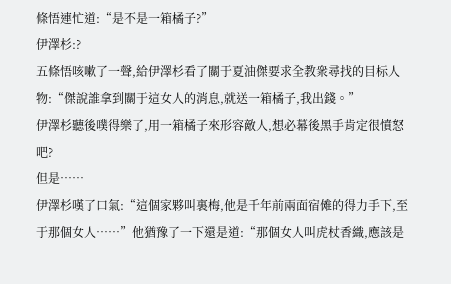條悟連忙道:“是不是一箱橘子?”
伊澤杉:?
五條悟咳嗽了一聲,給伊澤杉看了關于夏油傑要求全教衆尋找的目标人物:“傑說誰拿到關于這女人的消息,就送一箱橘子,我出錢。”
伊澤杉聽後噗得樂了,用一箱橘子來形容敵人,想必幕後黑手肯定很憤怒吧?
但是……
伊澤杉嘆了口氣:“這個家夥叫裏梅,他是千年前兩面宿傩的得力手下,至于那個女人……”他猶豫了一下還是道:“那個女人叫虎杖香織,應該是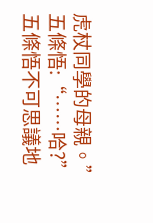虎杖同學的母親。”
五條悟:“……哈?”
五條悟不可思議地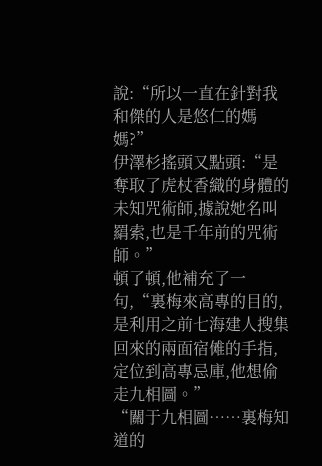說:“所以一直在針對我和傑的人是悠仁的媽媽?”
伊澤杉搖頭又點頭:“是奪取了虎杖香織的身體的未知咒術師,據說她名叫羂索,也是千年前的咒術師。”
頓了頓,他補充了一句,“裏梅來高專的目的,是利用之前七海建人搜集回來的兩面宿傩的手指,定位到高專忌庫,他想偷走九相圖。”
“關于九相圖……裏梅知道的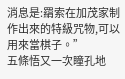消息是:羂索在加茂家制作出來的特級咒物,可以用來當棋子。”
五條悟又一次瞳孔地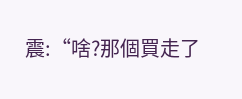震:“啥?那個買走了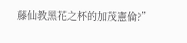藤仙教黑花之杯的加茂憲倫?”